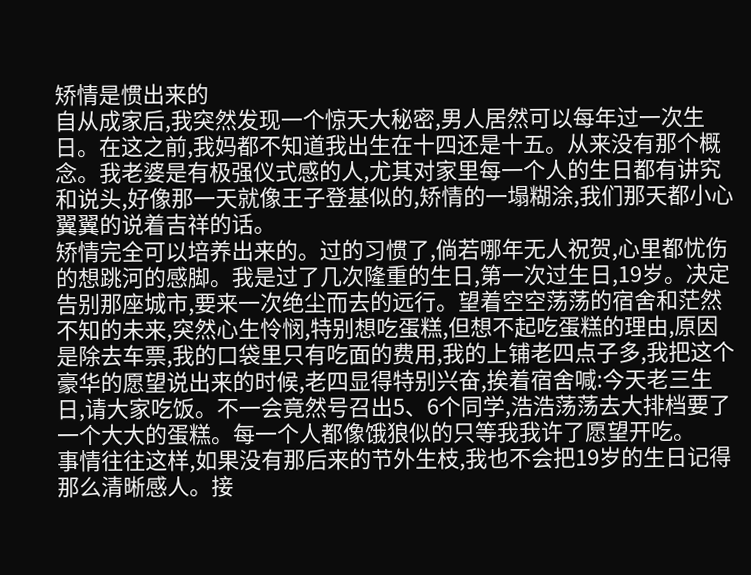矫情是惯出来的
自从成家后,我突然发现一个惊天大秘密,男人居然可以每年过一次生日。在这之前,我妈都不知道我出生在十四还是十五。从来没有那个概念。我老婆是有极强仪式感的人,尤其对家里每一个人的生日都有讲究和说头,好像那一天就像王子登基似的,矫情的一塌糊涂,我们那天都小心翼翼的说着吉祥的话。
矫情完全可以培养出来的。过的习惯了,倘若哪年无人祝贺,心里都忧伤的想跳河的感脚。我是过了几次隆重的生日,第一次过生日,19岁。决定告别那座城市,要来一次绝尘而去的远行。望着空空荡荡的宿舍和茫然不知的未来,突然心生怜悯,特别想吃蛋糕,但想不起吃蛋糕的理由,原因是除去车票,我的口袋里只有吃面的费用,我的上铺老四点子多,我把这个豪华的愿望说出来的时候,老四显得特别兴奋,挨着宿舍喊:今天老三生日,请大家吃饭。不一会竟然号召出5、6个同学,浩浩荡荡去大排档要了一个大大的蛋糕。每一个人都像饿狼似的只等我我许了愿望开吃。
事情往往这样,如果没有那后来的节外生枝,我也不会把19岁的生日记得那么清晰感人。接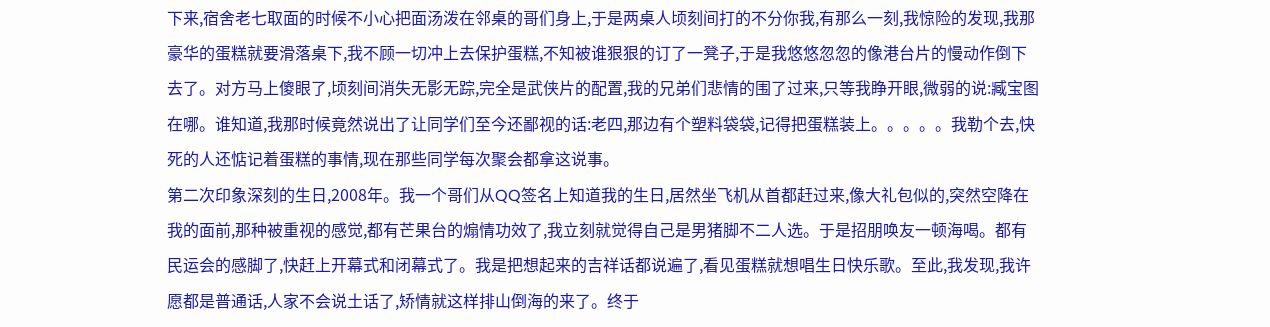下来,宿舍老七取面的时候不小心把面汤泼在邻桌的哥们身上,于是两桌人顷刻间打的不分你我,有那么一刻,我惊险的发现,我那豪华的蛋糕就要滑落桌下,我不顾一切冲上去保护蛋糕,不知被谁狠狠的订了一凳子,于是我悠悠忽忽的像港台片的慢动作倒下去了。对方马上傻眼了,顷刻间消失无影无踪,完全是武侠片的配置,我的兄弟们悲情的围了过来,只等我睁开眼,微弱的说:臧宝图在哪。谁知道,我那时候竟然说出了让同学们至今还鄙视的话:老四,那边有个塑料袋袋,记得把蛋糕装上。。。。。我勒个去,快死的人还惦记着蛋糕的事情,现在那些同学每次聚会都拿这说事。
第二次印象深刻的生日,2008年。我一个哥们从QQ签名上知道我的生日,居然坐飞机从首都赶过来,像大礼包似的,突然空降在我的面前,那种被重视的感觉,都有芒果台的煽情功效了,我立刻就觉得自己是男猪脚不二人选。于是招朋唤友一顿海喝。都有民运会的感脚了,快赶上开幕式和闭幕式了。我是把想起来的吉祥话都说遍了,看见蛋糕就想唱生日快乐歌。至此,我发现,我许愿都是普通话,人家不会说土话了,矫情就这样排山倒海的来了。终于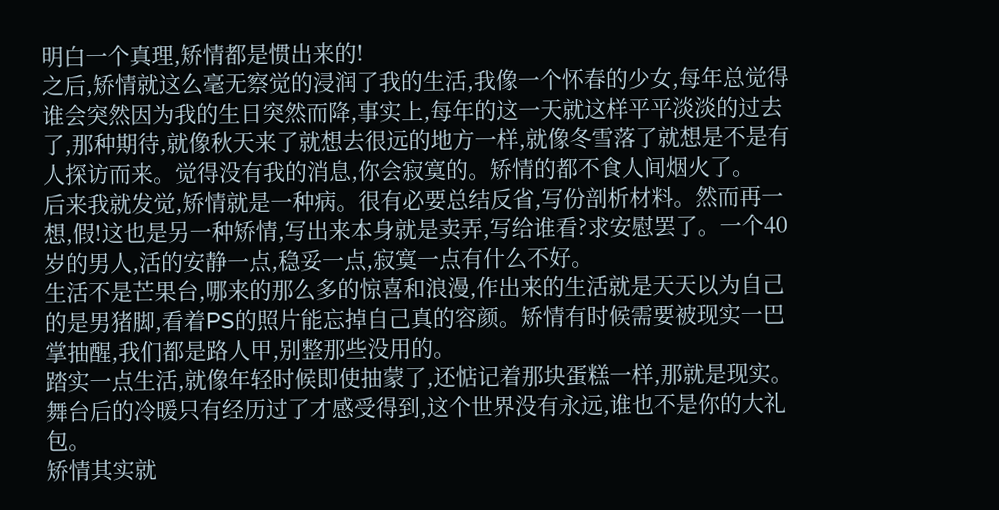明白一个真理,矫情都是惯出来的!
之后,矫情就这么毫无察觉的浸润了我的生活,我像一个怀春的少女,每年总觉得谁会突然因为我的生日突然而降,事实上,每年的这一天就这样平平淡淡的过去了,那种期待,就像秋天来了就想去很远的地方一样,就像冬雪落了就想是不是有人探访而来。觉得没有我的消息,你会寂寞的。矫情的都不食人间烟火了。
后来我就发觉,矫情就是一种病。很有必要总结反省,写份剖析材料。然而再一想,假!这也是另一种矫情,写出来本身就是卖弄,写给谁看?求安慰罢了。一个40岁的男人,活的安静一点,稳妥一点,寂寞一点有什么不好。
生活不是芒果台,哪来的那么多的惊喜和浪漫,作出来的生活就是天天以为自己的是男猪脚,看着PS的照片能忘掉自己真的容颜。矫情有时候需要被现实一巴掌抽醒,我们都是路人甲,别整那些没用的。
踏实一点生活,就像年轻时候即使抽蒙了,还惦记着那块蛋糕一样,那就是现实。舞台后的冷暖只有经历过了才感受得到,这个世界没有永远,谁也不是你的大礼包。
矫情其实就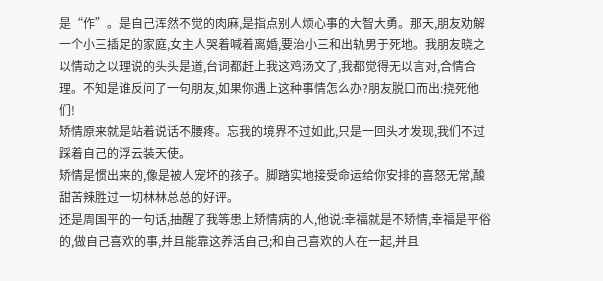是“作”。是自己浑然不觉的肉麻,是指点别人烦心事的大智大勇。那天,朋友劝解一个小三插足的家庭,女主人哭着喊着离婚,要治小三和出轨男于死地。我朋友晓之以情动之以理说的头头是道,台词都赶上我这鸡汤文了,我都觉得无以言对,合情合理。不知是谁反问了一句朋友,如果你遇上这种事情怎么办?朋友脱口而出:挠死他们!
矫情原来就是站着说话不腰疼。忘我的境界不过如此,只是一回头才发现,我们不过踩着自己的浮云装天使。
矫情是惯出来的,像是被人宠坏的孩子。脚踏实地接受命运给你安排的喜怒无常,酸甜苦辣胜过一切林林总总的好评。
还是周国平的一句话,抽醒了我等患上矫情病的人,他说:幸福就是不矫情,幸福是平俗的,做自己喜欢的事,并且能靠这养活自己;和自己喜欢的人在一起,并且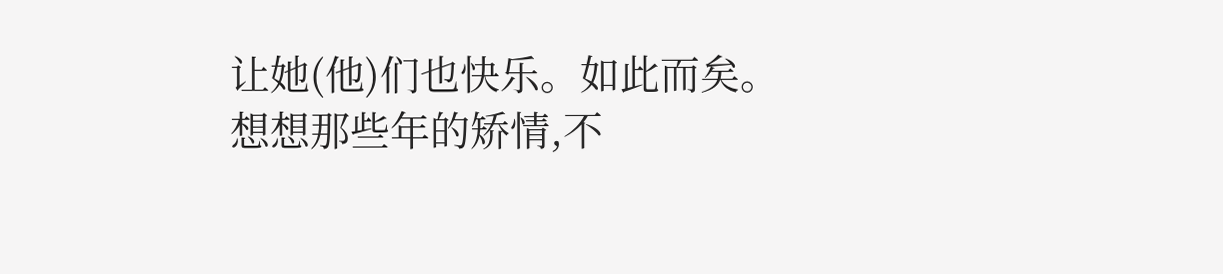让她(他)们也快乐。如此而矣。
想想那些年的矫情,不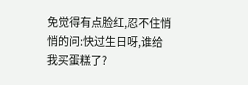免觉得有点脸红,忍不住悄悄的问:快过生日呀,谁给我买蛋糕了?